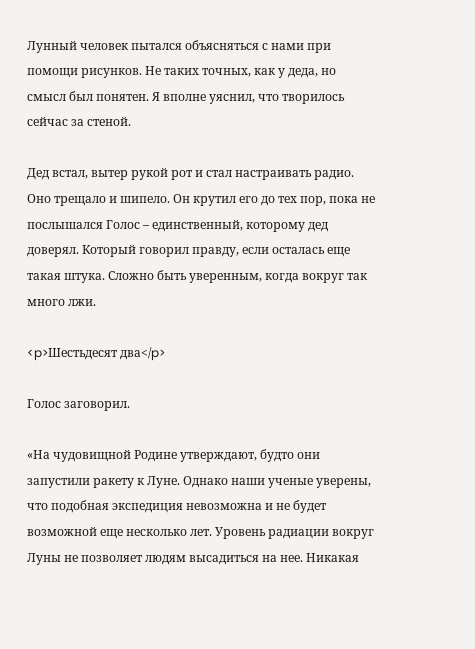Лунный человек пытался объясняться с нами при помощи рисунков. Не таких точных, как у деда, но смысл был понятен. Я вполне уяснил, что творилось сейчас за стеной.

Дед встал, вытер рукой рот и стал настраивать радио. Оно трещало и шипело. Он крутил его до тех пор, пока не послышался Голос – единственный, которому дед доверял. Который говорил правду, если осталась еще такая штука. Сложно быть уверенным, когда вокруг так много лжи.

<p>Шестьдесят два</p>

Голос заговорил.

«На чудовищной Родине утверждают, будто они запустили ракету к Луне. Однако наши ученые уверены, что подобная экспедиция невозможна и не будет возможной еще несколько лет. Уровень радиации вокруг Луны не позволяет людям высадиться на нее. Никакая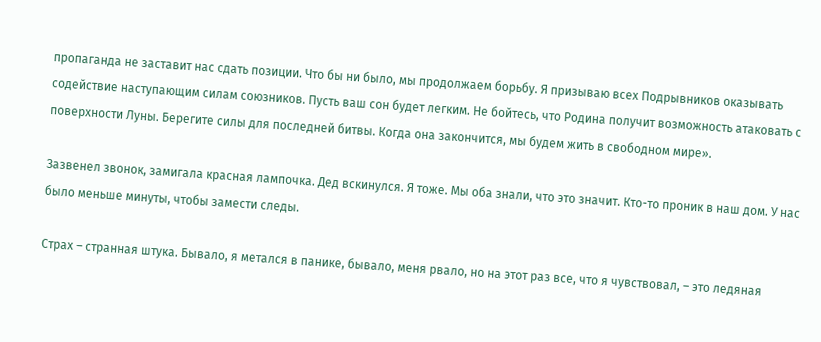пропаганда не заставит нас сдать позиции. Что бы ни было, мы продолжаем борьбу. Я призываю всех Подрывников оказывать содействие наступающим силам союзников. Пусть ваш сон будет легким. Не бойтесь, что Родина получит возможность атаковать с поверхности Луны. Берегите силы для последней битвы. Когда она закончится, мы будем жить в свободном мире».

Зазвенел звонок, замигала красная лампочка. Дед вскинулся. Я тоже. Мы оба знали, что это значит. Кто-то проник в наш дом. У нас было меньше минуты, чтобы замести следы.

Страх – странная штука. Бывало, я метался в панике, бывало, меня рвало, но на этот раз все, что я чувствовал, – это ледяная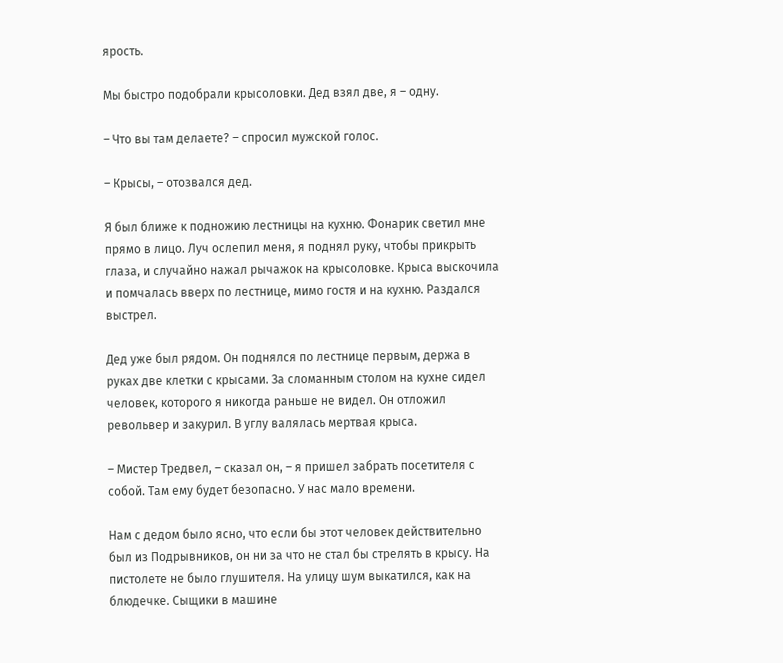ярость.

Мы быстро подобрали крысоловки. Дед взял две, я – одну.

– Что вы там делаете? – спросил мужской голос.

– Крысы, – отозвался дед.

Я был ближе к подножию лестницы на кухню. Фонарик светил мне прямо в лицо. Луч ослепил меня, я поднял руку, чтобы прикрыть глаза, и случайно нажал рычажок на крысоловке. Крыса выскочила и помчалась вверх по лестнице, мимо гостя и на кухню. Раздался выстрел.

Дед уже был рядом. Он поднялся по лестнице первым, держа в руках две клетки с крысами. За сломанным столом на кухне сидел человек, которого я никогда раньше не видел. Он отложил револьвер и закурил. В углу валялась мертвая крыса.

– Мистер Тредвел, – сказал он, – я пришел забрать посетителя с собой. Там ему будет безопасно. У нас мало времени.

Нам с дедом было ясно, что если бы этот человек действительно был из Подрывников, он ни за что не стал бы стрелять в крысу. На пистолете не было глушителя. На улицу шум выкатился, как на блюдечке. Сыщики в машине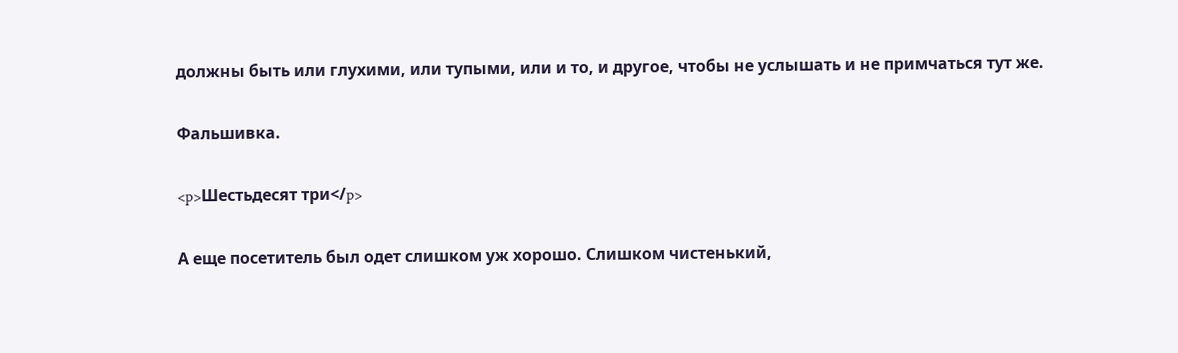должны быть или глухими, или тупыми, или и то, и другое, чтобы не услышать и не примчаться тут же.

Фальшивка.

<p>Шестьдесят три</p>

А еще посетитель был одет слишком уж хорошо. Слишком чистенький,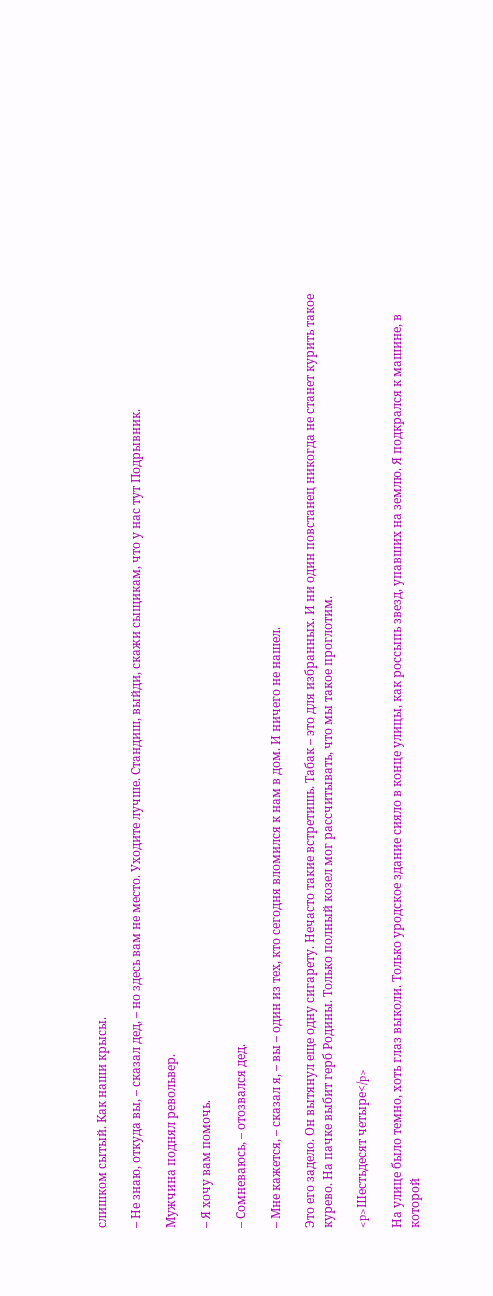слишком сытый. Как наши крысы.

– Не знаю, откуда вы, – сказал дед, – но здесь вам не место. Уходите лучше. Стандиш, выйди, скажи сыщикам, что у нас тут Подрывник.

Мужчина поднял револьвер.

– Я хочу вам помочь.

– Сомневаюсь, – отозвался дед.

– Мне кажется, – сказал я, – вы – один из тех, кто сегодня вломился к нам в дом. И ничего не нашел.

Это его задело. Он вытянул еще одну сигарету. Нечасто такие встретишь. Табак – это для избранных. И ни один повстанец никогда не станет курить такое курево. На пачке выбит герб Родины. Только полный козел мог рассчитывать, что мы такое проглотим.

<p>Шестьдесят четыре</p>

На улице было темно, хоть глаз выколи. Только уродское здание сияло в конце улицы, как россыпь звезд, упавших на землю. Я подкрался к машине, в которой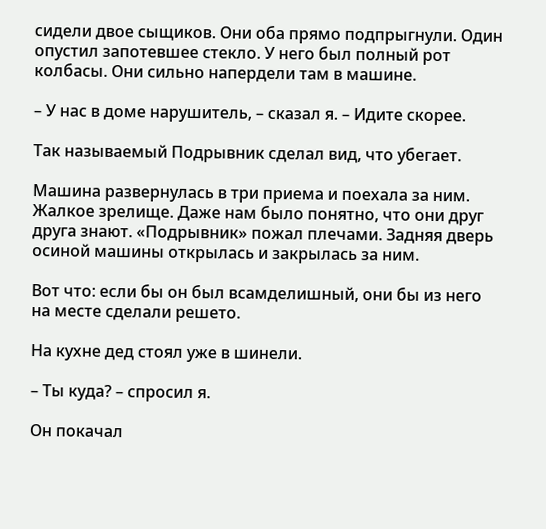сидели двое сыщиков. Они оба прямо подпрыгнули. Один опустил запотевшее стекло. У него был полный рот колбасы. Они сильно напердели там в машине.

– У нас в доме нарушитель, – сказал я. – Идите скорее.

Так называемый Подрывник сделал вид, что убегает.

Машина развернулась в три приема и поехала за ним. Жалкое зрелище. Даже нам было понятно, что они друг друга знают. «Подрывник» пожал плечами. Задняя дверь осиной машины открылась и закрылась за ним.

Вот что: если бы он был всамделишный, они бы из него на месте сделали решето.

На кухне дед стоял уже в шинели.

– Ты куда? – спросил я.

Он покачал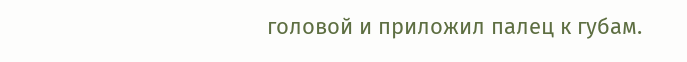головой и приложил палец к губам.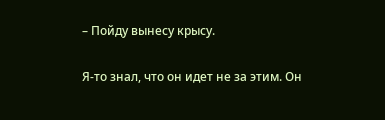– Пойду вынесу крысу.

Я-то знал, что он идет не за этим. Он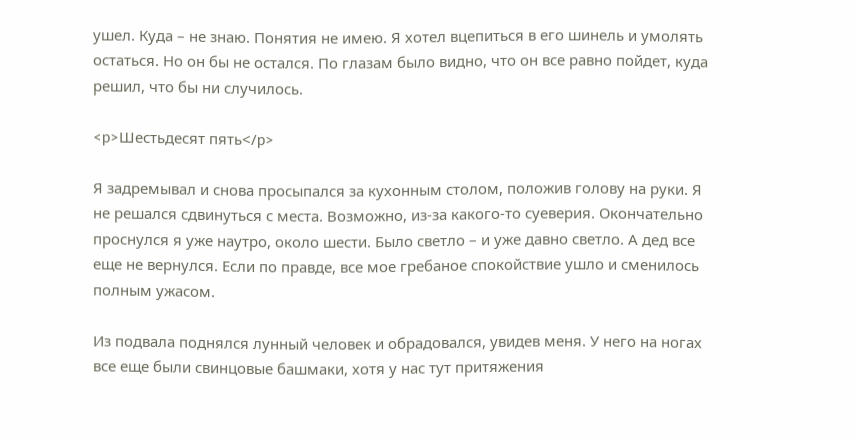ушел. Куда – не знаю. Понятия не имею. Я хотел вцепиться в его шинель и умолять остаться. Но он бы не остался. По глазам было видно, что он все равно пойдет, куда решил, что бы ни случилось.

<p>Шестьдесят пять</p>

Я задремывал и снова просыпался за кухонным столом, положив голову на руки. Я не решался сдвинуться с места. Возможно, из-за какого-то суеверия. Окончательно проснулся я уже наутро, около шести. Было светло – и уже давно светло. А дед все еще не вернулся. Если по правде, все мое гребаное спокойствие ушло и сменилось полным ужасом.

Из подвала поднялся лунный человек и обрадовался, увидев меня. У него на ногах все еще были свинцовые башмаки, хотя у нас тут притяжения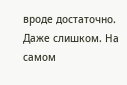вроде достаточно. Даже слишком. На самом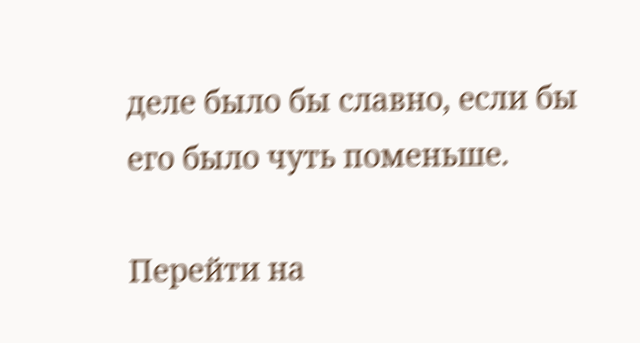деле было бы славно, если бы его было чуть поменьше.

Перейти на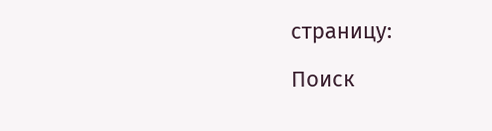страницу:

Поиск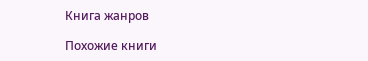Книга жанров

Похожие книги